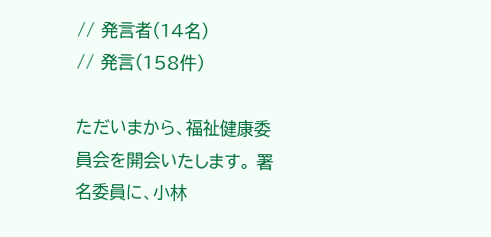// 発言者(14名)
// 発言(158件)

ただいまから、福祉健康委員会を開会いたします。 署名委員に、小林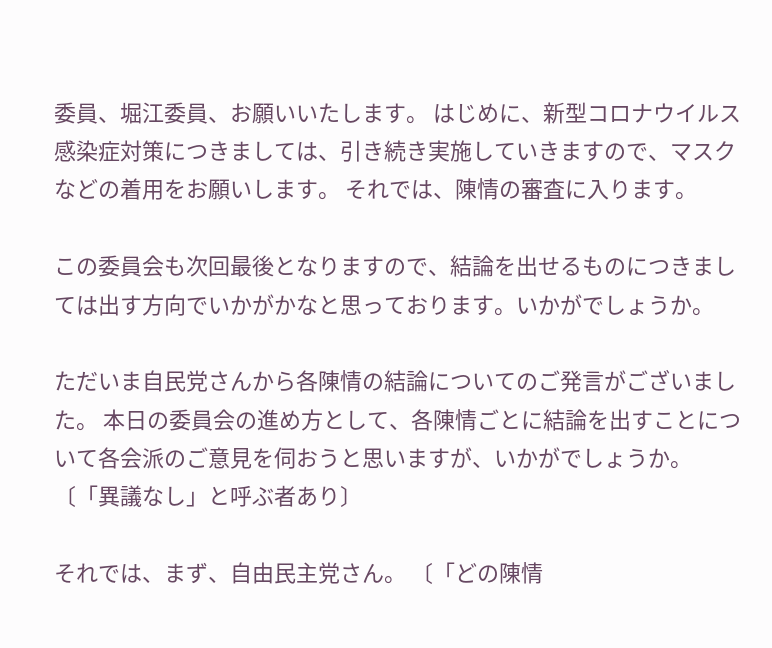委員、堀江委員、お願いいたします。 はじめに、新型コロナウイルス感染症対策につきましては、引き続き実施していきますので、マスクなどの着用をお願いします。 それでは、陳情の審査に入ります。

この委員会も次回最後となりますので、結論を出せるものにつきましては出す方向でいかがかなと思っております。いかがでしょうか。

ただいま自民党さんから各陳情の結論についてのご発言がございました。 本日の委員会の進め方として、各陳情ごとに結論を出すことについて各会派のご意見を伺おうと思いますが、いかがでしょうか。 〔「異議なし」と呼ぶ者あり〕

それでは、まず、自由民主党さん。 〔「どの陳情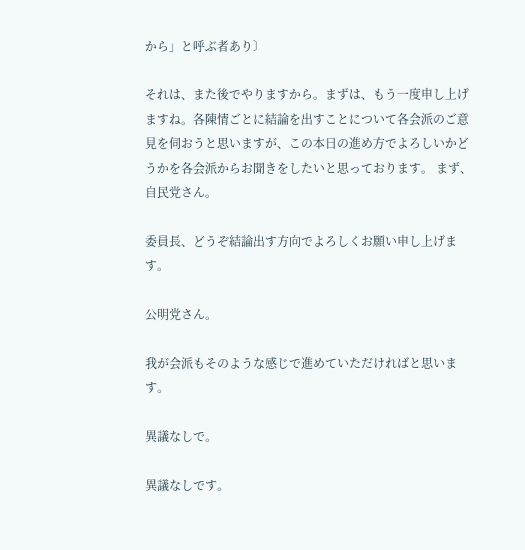から」と呼ぶ者あり〕

それは、また後でやりますから。まずは、もう一度申し上げますね。各陳情ごとに結論を出すことについて各会派のご意見を伺おうと思いますが、この本日の進め方でよろしいかどうかを各会派からお聞きをしたいと思っております。 まず、自民党さん。

委員長、どうぞ結論出す方向でよろしくお願い申し上げます。

公明党さん。

我が会派もそのような感じで進めていただければと思います。

異議なしで。

異議なしです。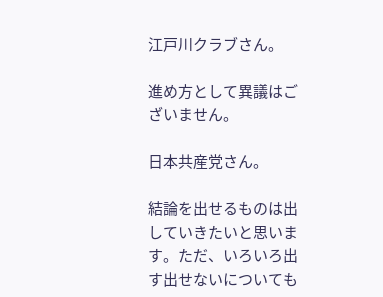江戸川クラブさん。

進め方として異議はございません。

日本共産党さん。

結論を出せるものは出していきたいと思います。ただ、いろいろ出す出せないについても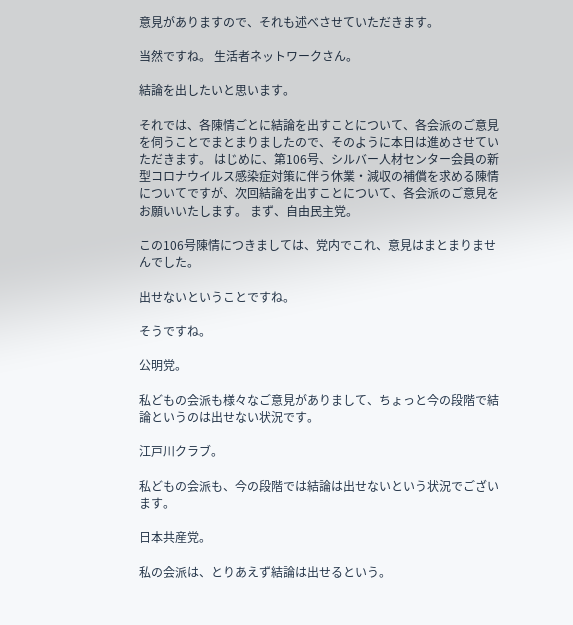意見がありますので、それも述べさせていただきます。

当然ですね。 生活者ネットワークさん。

結論を出したいと思います。

それでは、各陳情ごとに結論を出すことについて、各会派のご意見を伺うことでまとまりましたので、そのように本日は進めさせていただきます。 はじめに、第106号、シルバー人材センター会員の新型コロナウイルス感染症対策に伴う休業・減収の補償を求める陳情についてですが、次回結論を出すことについて、各会派のご意見をお願いいたします。 まず、自由民主党。

この106号陳情につきましては、党内でこれ、意見はまとまりませんでした。

出せないということですね。

そうですね。

公明党。

私どもの会派も様々なご意見がありまして、ちょっと今の段階で結論というのは出せない状況です。

江戸川クラブ。

私どもの会派も、今の段階では結論は出せないという状況でございます。

日本共産党。

私の会派は、とりあえず結論は出せるという。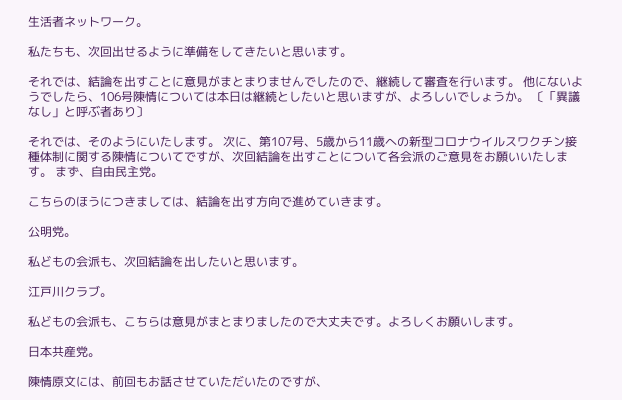生活者ネットワーク。

私たちも、次回出せるように準備をしてきたいと思います。

それでは、結論を出すことに意見がまとまりませんでしたので、継続して審査を行います。 他にないようでしたら、106号陳情については本日は継続としたいと思いますが、よろしいでしょうか。 〔「異議なし」と呼ぶ者あり〕

それでは、そのようにいたします。 次に、第107号、5歳から11歳への新型コロナウイルスワクチン接種体制に関する陳情についてですが、次回結論を出すことについて各会派のご意見をお願いいたします。 まず、自由民主党。

こちらのほうにつきましては、結論を出す方向で進めていきます。

公明党。

私どもの会派も、次回結論を出したいと思います。

江戸川クラブ。

私どもの会派も、こちらは意見がまとまりましたので大丈夫です。よろしくお願いします。

日本共産党。

陳情原文には、前回もお話させていただいたのですが、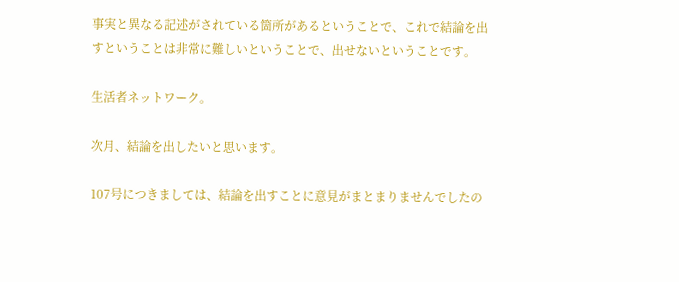事実と異なる記述がされている箇所があるということで、これで結論を出すということは非常に難しいということで、出せないということです。

生活者ネットワーク。

次月、結論を出したいと思います。

107号につきましては、結論を出すことに意見がまとまりませんでしたの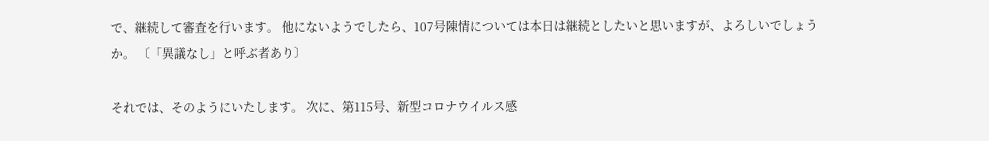で、継続して審査を行います。 他にないようでしたら、107号陳情については本日は継続としたいと思いますが、よろしいでしょうか。 〔「異議なし」と呼ぶ者あり〕

それでは、そのようにいたします。 次に、第115号、新型コロナウイルス感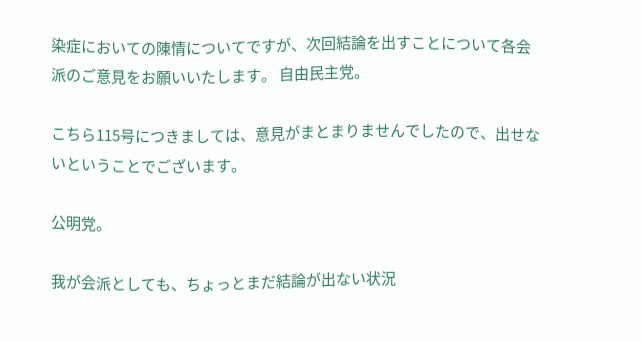染症においての陳情についてですが、次回結論を出すことについて各会派のご意見をお願いいたします。 自由民主党。

こちら115号につきましては、意見がまとまりませんでしたので、出せないということでございます。

公明党。

我が会派としても、ちょっとまだ結論が出ない状況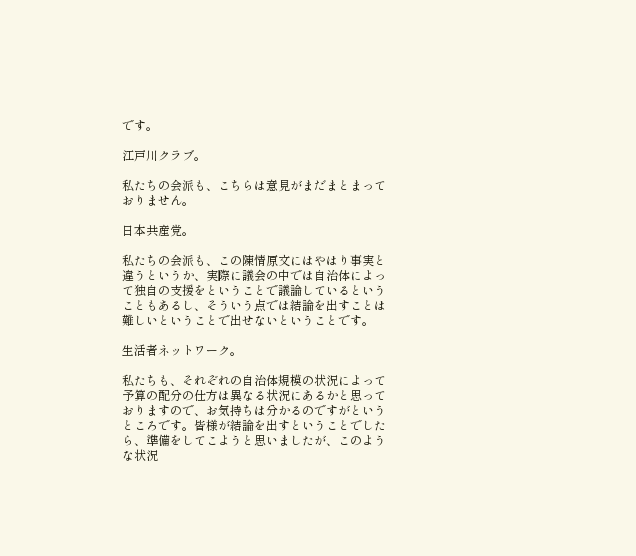です。

江戸川クラブ。

私たちの会派も、こちらは意見がまだまとまっておりません。

日本共産党。

私たちの会派も、この陳情原文にはやはり事実と違うというか、実際に議会の中では自治体によって独自の支援をということで議論しているということもあるし、そういう点では結論を出すことは難しいということで出せないということです。

生活者ネットワーク。

私たちも、それぞれの自治体規模の状況によって予算の配分の仕方は異なる状況にあるかと思っておりますので、お気持ちは分かるのですがというところです。皆様が結論を出すということでしたら、準備をしてこようと思いましたが、このような状況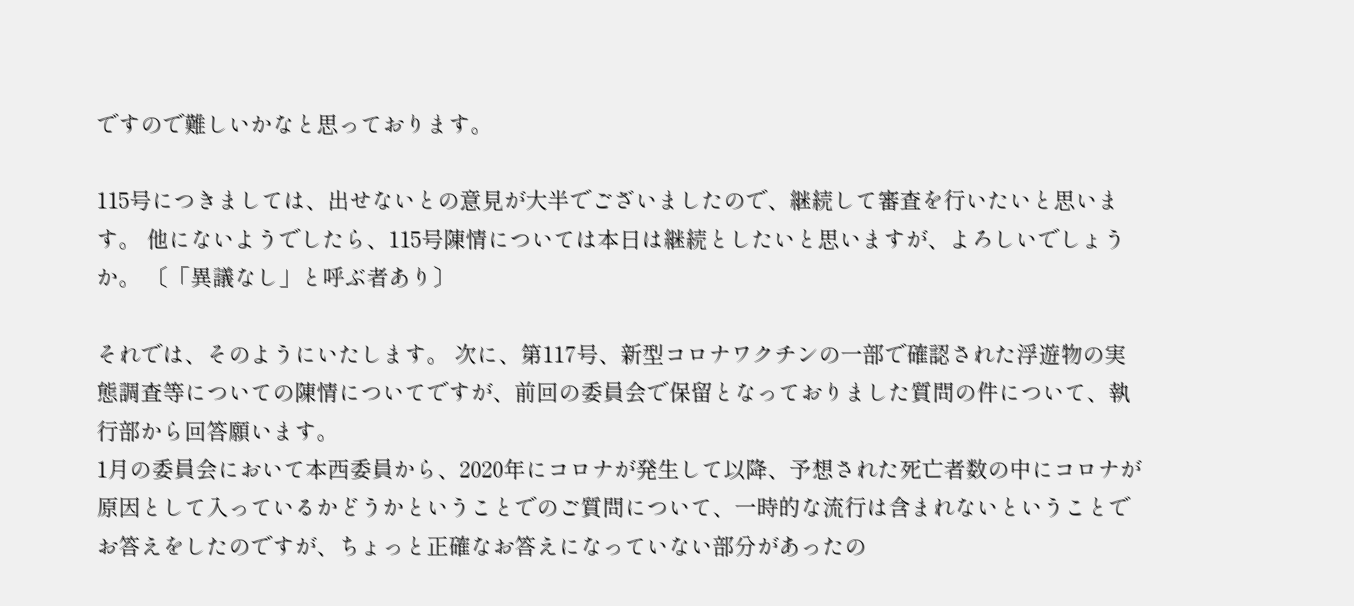ですので難しいかなと思っております。

115号につきましては、出せないとの意見が大半でございましたので、継続して審査を行いたいと思います。 他にないようでしたら、115号陳情については本日は継続としたいと思いますが、よろしいでしょうか。 〔「異議なし」と呼ぶ者あり〕

それでは、そのようにいたします。 次に、第117号、新型コロナワクチンの一部で確認された浮遊物の実態調査等についての陳情についてですが、前回の委員会で保留となっておりました質問の件について、執行部から回答願います。
1月の委員会において本西委員から、2020年にコロナが発生して以降、予想された死亡者数の中にコロナが原因として入っているかどうかということでのご質問について、一時的な流行は含まれないということでお答えをしたのですが、ちょっと正確なお答えになっていない部分があったの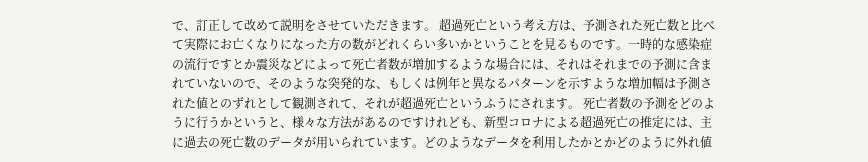で、訂正して改めて説明をさせていただきます。 超過死亡という考え方は、予測された死亡数と比べて実際にお亡くなりになった方の数がどれくらい多いかということを見るものです。一時的な感染症の流行ですとか震災などによって死亡者数が増加するような場合には、それはそれまでの予測に含まれていないので、そのような突発的な、もしくは例年と異なるパターンを示すような増加幅は予測された値とのずれとして観測されて、それが超過死亡というふうにされます。 死亡者数の予測をどのように行うかというと、様々な方法があるのですけれども、新型コロナによる超過死亡の推定には、主に過去の死亡数のデータが用いられています。どのようなデータを利用したかとかどのように外れ値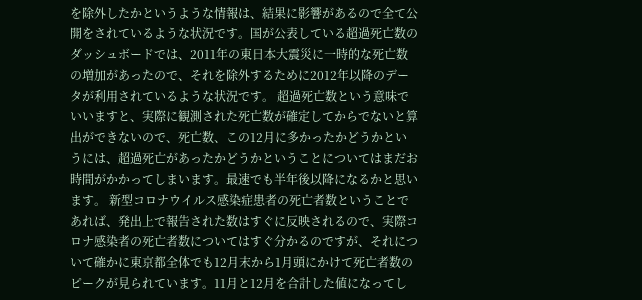を除外したかというような情報は、結果に影響があるので全て公開をされているような状況です。国が公表している超過死亡数のダッシュボードでは、2011年の東日本大震災に一時的な死亡数の増加があったので、それを除外するために2012年以降のデータが利用されているような状況です。 超過死亡数という意味でいいますと、実際に観測された死亡数が確定してからでないと算出ができないので、死亡数、この12月に多かったかどうかというには、超過死亡があったかどうかということについてはまだお時間がかかってしまいます。最速でも半年後以降になるかと思います。 新型コロナウイルス感染症患者の死亡者数ということであれば、発出上で報告された数はすぐに反映されるので、実際コロナ感染者の死亡者数についてはすぐ分かるのですが、それについて確かに東京都全体でも12月末から1月頭にかけて死亡者数のピークが見られています。11月と12月を合計した値になってし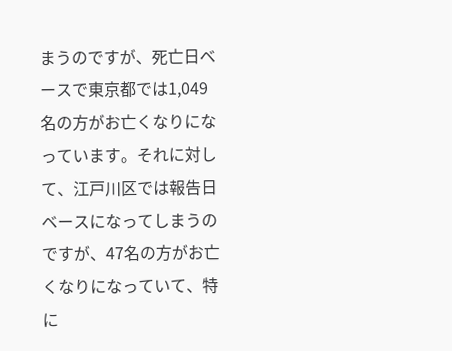まうのですが、死亡日ベースで東京都では1,049名の方がお亡くなりになっています。それに対して、江戸川区では報告日ベースになってしまうのですが、47名の方がお亡くなりになっていて、特に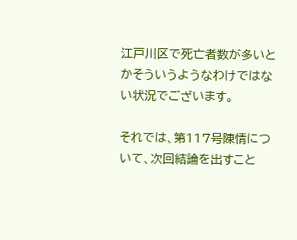江戸川区で死亡者数が多いとかそういうようなわけではない状況でございます。

それでは、第117号陳情について、次回結論を出すこと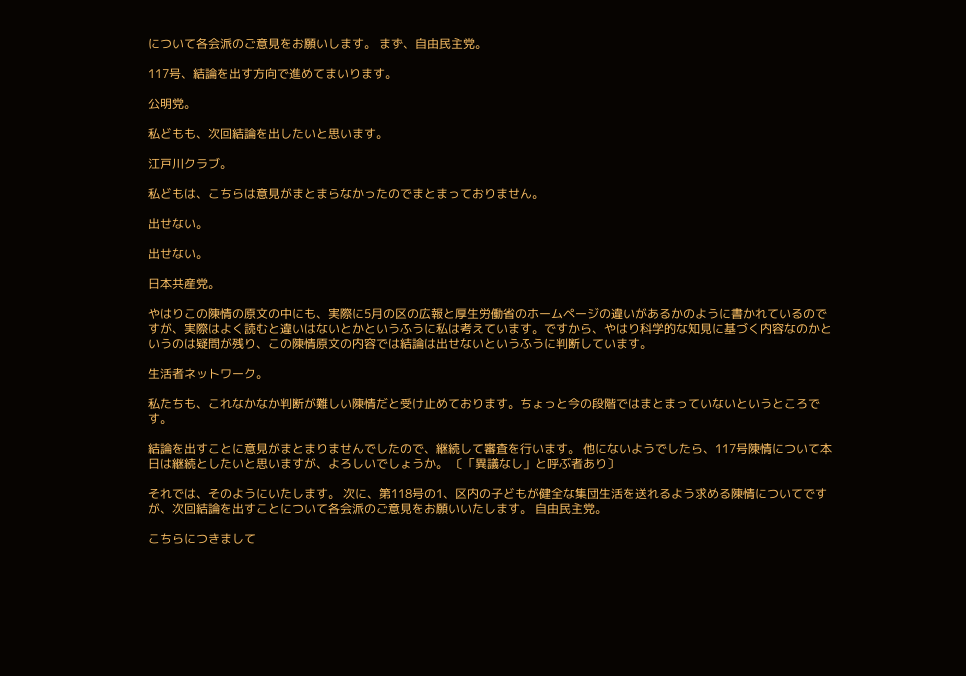について各会派のご意見をお願いします。 まず、自由民主党。

117号、結論を出す方向で進めてまいります。

公明党。

私どもも、次回結論を出したいと思います。

江戸川クラブ。

私どもは、こちらは意見がまとまらなかったのでまとまっておりません。

出せない。

出せない。

日本共産党。

やはりこの陳情の原文の中にも、実際に5月の区の広報と厚生労働省のホームページの違いがあるかのように書かれているのですが、実際はよく読むと違いはないとかというふうに私は考えています。ですから、やはり科学的な知見に基づく内容なのかというのは疑問が残り、この陳情原文の内容では結論は出せないというふうに判断しています。

生活者ネットワーク。

私たちも、これなかなか判断が難しい陳情だと受け止めております。ちょっと今の段階ではまとまっていないというところです。

結論を出すことに意見がまとまりませんでしたので、継続して審査を行います。 他にないようでしたら、117号陳情について本日は継続としたいと思いますが、よろしいでしょうか。 〔「異議なし」と呼ぶ者あり〕

それでは、そのようにいたします。 次に、第118号の1、区内の子どもが健全な集団生活を送れるよう求める陳情についてですが、次回結論を出すことについて各会派のご意見をお願いいたします。 自由民主党。

こちらにつきまして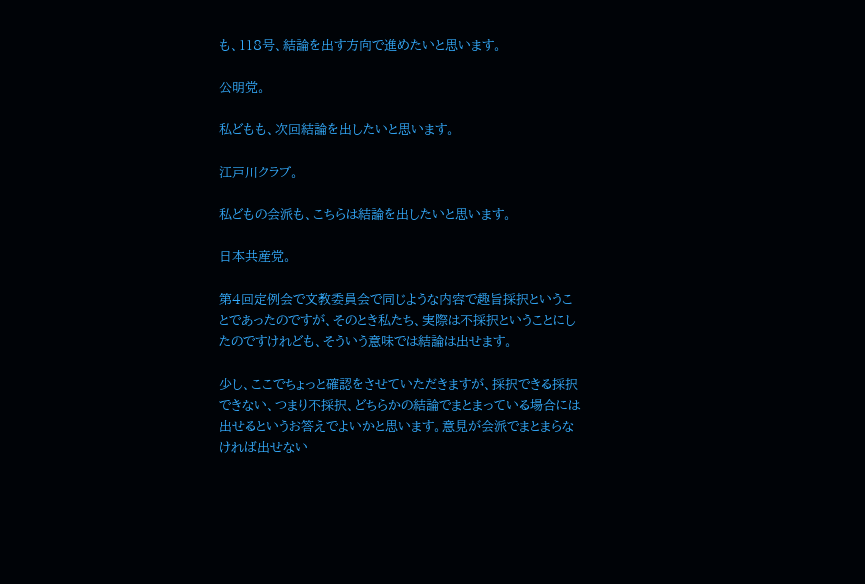も、118号、結論を出す方向で進めたいと思います。

公明党。

私どもも、次回結論を出したいと思います。

江戸川クラブ。

私どもの会派も、こちらは結論を出したいと思います。

日本共産党。

第4回定例会で文教委員会で同じような内容で趣旨採択ということであったのですが、そのとき私たち、実際は不採択ということにしたのですけれども、そういう意味では結論は出せます。

少し、ここでちょっと確認をさせていただきますが、採択できる採択できない、つまり不採択、どちらかの結論でまとまっている場合には出せるというお答えでよいかと思います。意見が会派でまとまらなければ出せない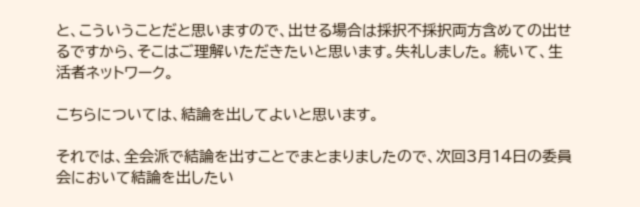と、こういうことだと思いますので、出せる場合は採択不採択両方含めての出せるですから、そこはご理解いただきたいと思います。失礼しました。 続いて、生活者ネットワーク。

こちらについては、結論を出してよいと思います。

それでは、全会派で結論を出すことでまとまりましたので、次回3月14日の委員会において結論を出したい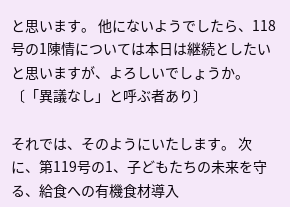と思います。 他にないようでしたら、118号の1陳情については本日は継続としたいと思いますが、よろしいでしょうか。 〔「異議なし」と呼ぶ者あり〕

それでは、そのようにいたします。 次に、第119号の1、子どもたちの未来を守る、給食への有機食材導入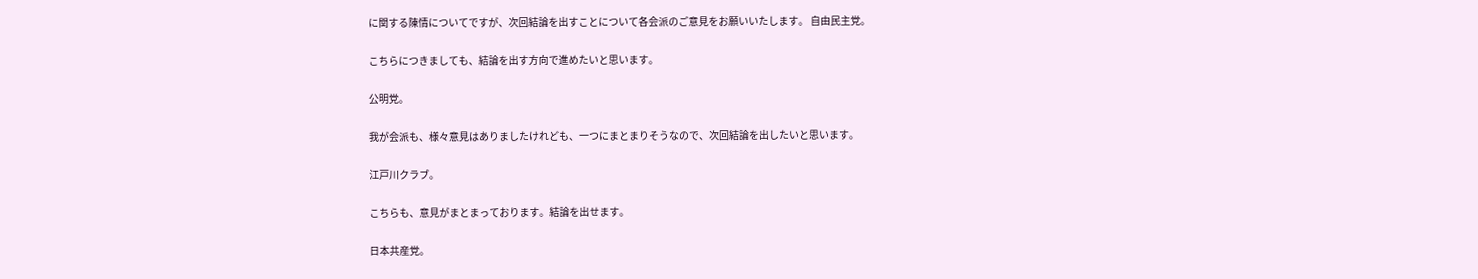に関する陳情についてですが、次回結論を出すことについて各会派のご意見をお願いいたします。 自由民主党。

こちらにつきましても、結論を出す方向で進めたいと思います。

公明党。

我が会派も、様々意見はありましたけれども、一つにまとまりそうなので、次回結論を出したいと思います。

江戸川クラブ。

こちらも、意見がまとまっております。結論を出せます。

日本共産党。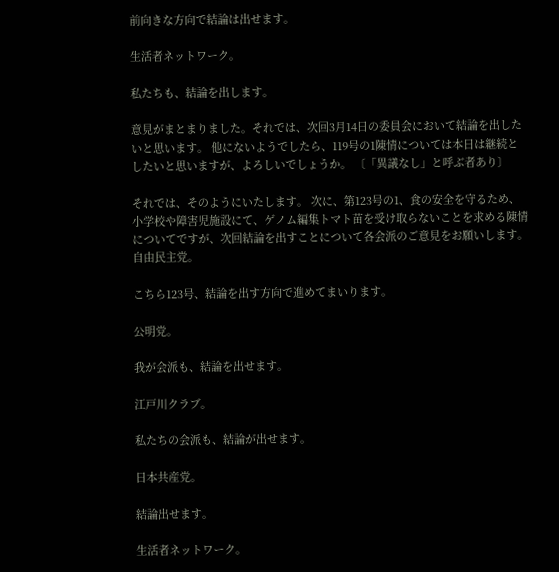前向きな方向で結論は出せます。

生活者ネットワーク。

私たちも、結論を出します。

意見がまとまりました。それでは、次回3月14日の委員会において結論を出したいと思います。 他にないようでしたら、119号の1陳情については本日は継続としたいと思いますが、よろしいでしょうか。 〔「異議なし」と呼ぶ者あり〕

それでは、そのようにいたします。 次に、第123号の1、食の安全を守るため、小学校や障害児施設にて、ゲノム編集トマト苗を受け取らないことを求める陳情についてですが、次回結論を出すことについて各会派のご意見をお願いします。 自由民主党。

こちら123号、結論を出す方向で進めてまいります。

公明党。

我が会派も、結論を出せます。

江戸川クラブ。

私たちの会派も、結論が出せます。

日本共産党。

結論出せます。

生活者ネットワーク。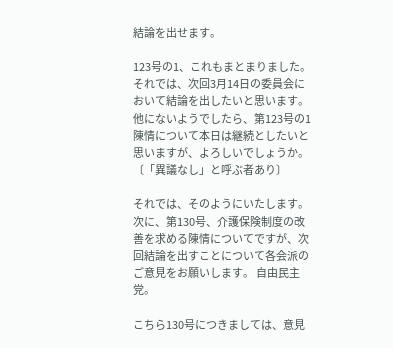結論を出せます。

123号の1、これもまとまりました。 それでは、次回3月14日の委員会において結論を出したいと思います。 他にないようでしたら、第123号の1陳情について本日は継続としたいと思いますが、よろしいでしょうか。 〔「異議なし」と呼ぶ者あり〕

それでは、そのようにいたします。 次に、第130号、介護保険制度の改善を求める陳情についてですが、次回結論を出すことについて各会派のご意見をお願いします。 自由民主党。

こちら130号につきましては、意見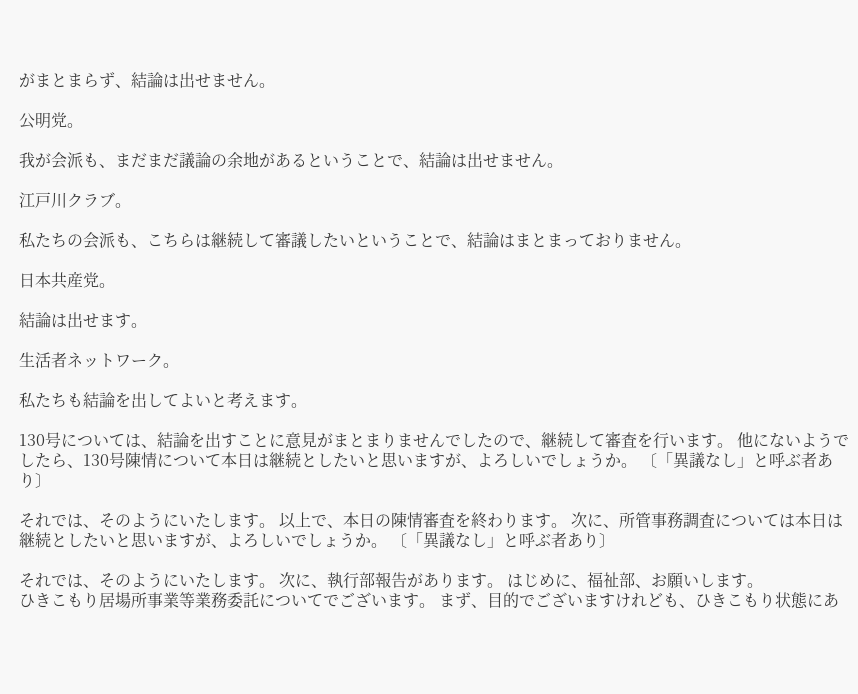がまとまらず、結論は出せません。

公明党。

我が会派も、まだまだ議論の余地があるということで、結論は出せません。

江戸川クラブ。

私たちの会派も、こちらは継続して審議したいということで、結論はまとまっておりません。

日本共産党。

結論は出せます。

生活者ネットワーク。

私たちも結論を出してよいと考えます。

130号については、結論を出すことに意見がまとまりませんでしたので、継続して審査を行います。 他にないようでしたら、130号陳情について本日は継続としたいと思いますが、よろしいでしょうか。 〔「異議なし」と呼ぶ者あり〕

それでは、そのようにいたします。 以上で、本日の陳情審査を終わります。 次に、所管事務調査については本日は継続としたいと思いますが、よろしいでしょうか。 〔「異議なし」と呼ぶ者あり〕

それでは、そのようにいたします。 次に、執行部報告があります。 はじめに、福祉部、お願いします。
ひきこもり居場所事業等業務委託についてでございます。 まず、目的でございますけれども、ひきこもり状態にあ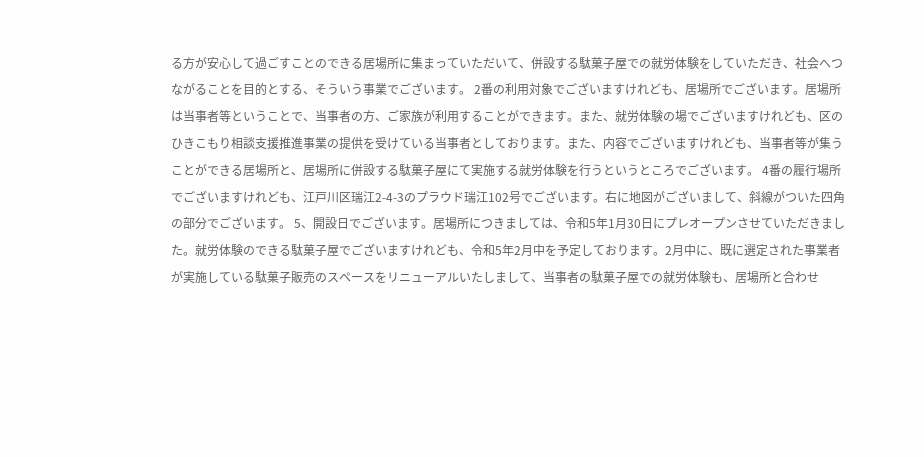る方が安心して過ごすことのできる居場所に集まっていただいて、併設する駄菓子屋での就労体験をしていただき、社会へつながることを目的とする、そういう事業でございます。 2番の利用対象でございますけれども、居場所でございます。居場所は当事者等ということで、当事者の方、ご家族が利用することができます。また、就労体験の場でございますけれども、区のひきこもり相談支援推進事業の提供を受けている当事者としております。また、内容でございますけれども、当事者等が集うことができる居場所と、居場所に併設する駄菓子屋にて実施する就労体験を行うというところでございます。 4番の履行場所でございますけれども、江戸川区瑞江2-4-3のプラウド瑞江102号でございます。右に地図がございまして、斜線がついた四角の部分でございます。 5、開設日でございます。居場所につきましては、令和5年1月30日にプレオープンさせていただきました。就労体験のできる駄菓子屋でございますけれども、令和5年2月中を予定しております。2月中に、既に選定された事業者が実施している駄菓子販売のスペースをリニューアルいたしまして、当事者の駄菓子屋での就労体験も、居場所と合わせ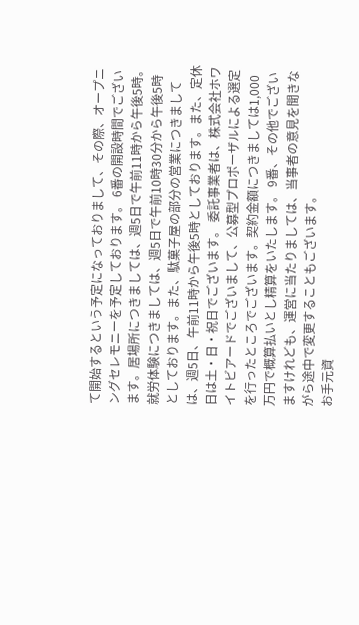て開始するという予定になっておりまして、その際、オープニングセレモニーを予定しております。 6番の開設時間でございます。居場所につきましては、週5日で午前11時から午後5時。就労体験につきましては、週5日で午前10時30分から午後5時としております。また、駄菓子屋の部分の営業につきましては、週5日、午前11時から午後5時としております。また、定休日は土・日・祝日でございます。 委託事業者は、株式会社ホワイトビアードでございまして、公募型プロポーザルによる選定を行ったところでございます。契約金額につきましては1,000万円で概算払いとし精算をいたします。 9番、その他でございますけれども、運営に当たりましては、当事者の意見を聞きながら途中で変更することもございます。
お手元資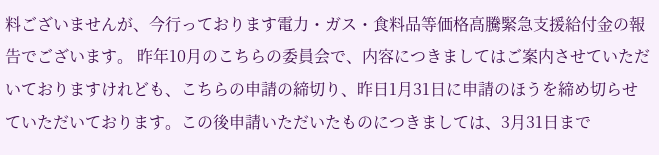料ございませんが、今行っております電力・ガス・食料品等価格高騰緊急支援給付金の報告でございます。 昨年10月のこちらの委員会で、内容につきましてはご案内させていただいておりますけれども、こちらの申請の締切り、昨日1月31日に申請のほうを締め切らせていただいております。この後申請いただいたものにつきましては、3月31日まで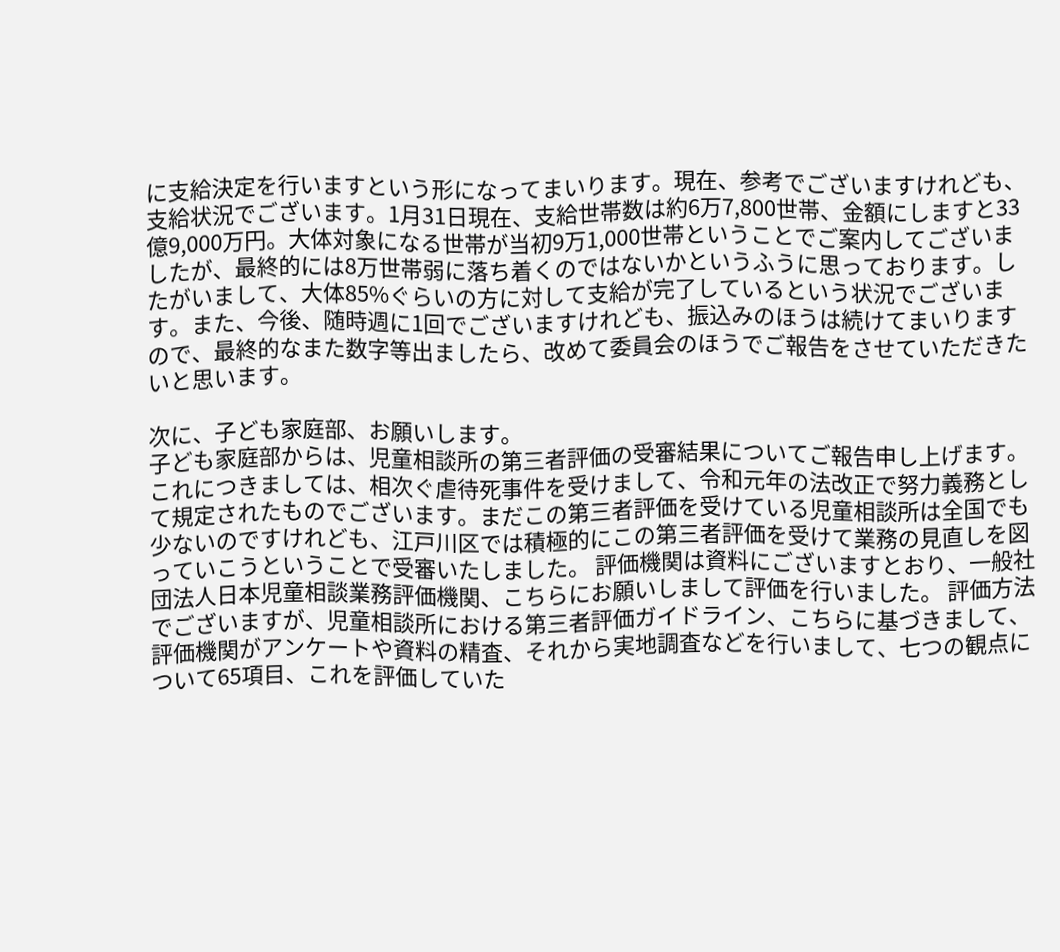に支給決定を行いますという形になってまいります。現在、参考でございますけれども、支給状況でございます。1月31日現在、支給世帯数は約6万7,800世帯、金額にしますと33億9,000万円。大体対象になる世帯が当初9万1,000世帯ということでご案内してございましたが、最終的には8万世帯弱に落ち着くのではないかというふうに思っております。したがいまして、大体85%ぐらいの方に対して支給が完了しているという状況でございます。また、今後、随時週に1回でございますけれども、振込みのほうは続けてまいりますので、最終的なまた数字等出ましたら、改めて委員会のほうでご報告をさせていただきたいと思います。

次に、子ども家庭部、お願いします。
子ども家庭部からは、児童相談所の第三者評価の受審結果についてご報告申し上げます。 これにつきましては、相次ぐ虐待死事件を受けまして、令和元年の法改正で努力義務として規定されたものでございます。まだこの第三者評価を受けている児童相談所は全国でも少ないのですけれども、江戸川区では積極的にこの第三者評価を受けて業務の見直しを図っていこうということで受審いたしました。 評価機関は資料にございますとおり、一般社団法人日本児童相談業務評価機関、こちらにお願いしまして評価を行いました。 評価方法でございますが、児童相談所における第三者評価ガイドライン、こちらに基づきまして、評価機関がアンケートや資料の精査、それから実地調査などを行いまして、七つの観点について65項目、これを評価していた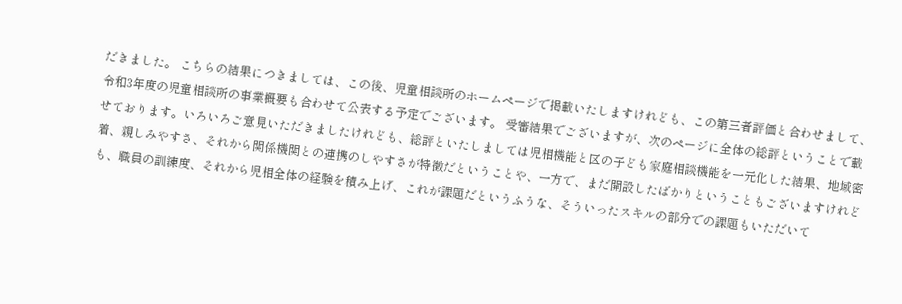だきました。 こちらの結果につきましては、この後、児童相談所のホームページで掲載いたしますけれども、この第三者評価と合わせまして、令和3年度の児童相談所の事業概要も合わせて公表する予定でございます。 受審結果でございますが、次のページに全体の総評ということで載せております。いろいろご意見いただきましたけれども、総評といたしましては児相機能と区の子ども家庭相談機能を一元化した結果、地域密着、親しみやすさ、それから関係機関との連携のしやすさが特徴だということや、一方で、まだ開設したばかりということもございますけれども、職員の訓練度、それから児相全体の経験を積み上げ、これが課題だというふうな、そういったスキルの部分での課題もいただいて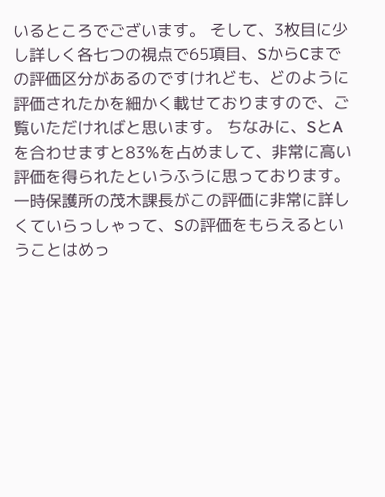いるところでございます。 そして、3枚目に少し詳しく各七つの視点で65項目、SからCまでの評価区分があるのですけれども、どのように評価されたかを細かく載せておりますので、ご覧いただければと思います。 ちなみに、SとAを合わせますと83%を占めまして、非常に高い評価を得られたというふうに思っております。一時保護所の茂木課長がこの評価に非常に詳しくていらっしゃって、Sの評価をもらえるということはめっ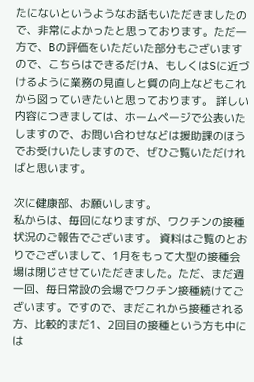たにないというようなお話もいただきましたので、非常によかったと思っております。ただ一方で、Bの評価をいただいた部分もございますので、こちらはできるだけA、もしくはSに近づけるように業務の見直しと質の向上などもこれから図っていきたいと思っております。 詳しい内容につきましては、ホームページで公表いたしますので、お問い合わせなどは援助課のほうでお受けいたしますので、ぜひご覧いただければと思います。

次に健康部、お願いします。
私からは、毎回になりますが、ワクチンの接種状況のご報告でございます。 資料はご覧のとおりでございまして、1月をもって大型の接種会場は閉じさせていただきました。ただ、まだ週一回、毎日常設の会場でワクチン接種続けてございます。ですので、まだこれから接種される方、比較的まだ1、2回目の接種という方も中には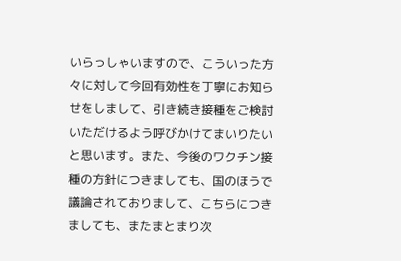いらっしゃいますので、こういった方々に対して今回有効性を丁寧にお知らせをしまして、引き続き接種をご検討いただけるよう呼びかけてまいりたいと思います。また、今後のワクチン接種の方針につきましても、国のほうで議論されておりまして、こちらにつきましても、またまとまり次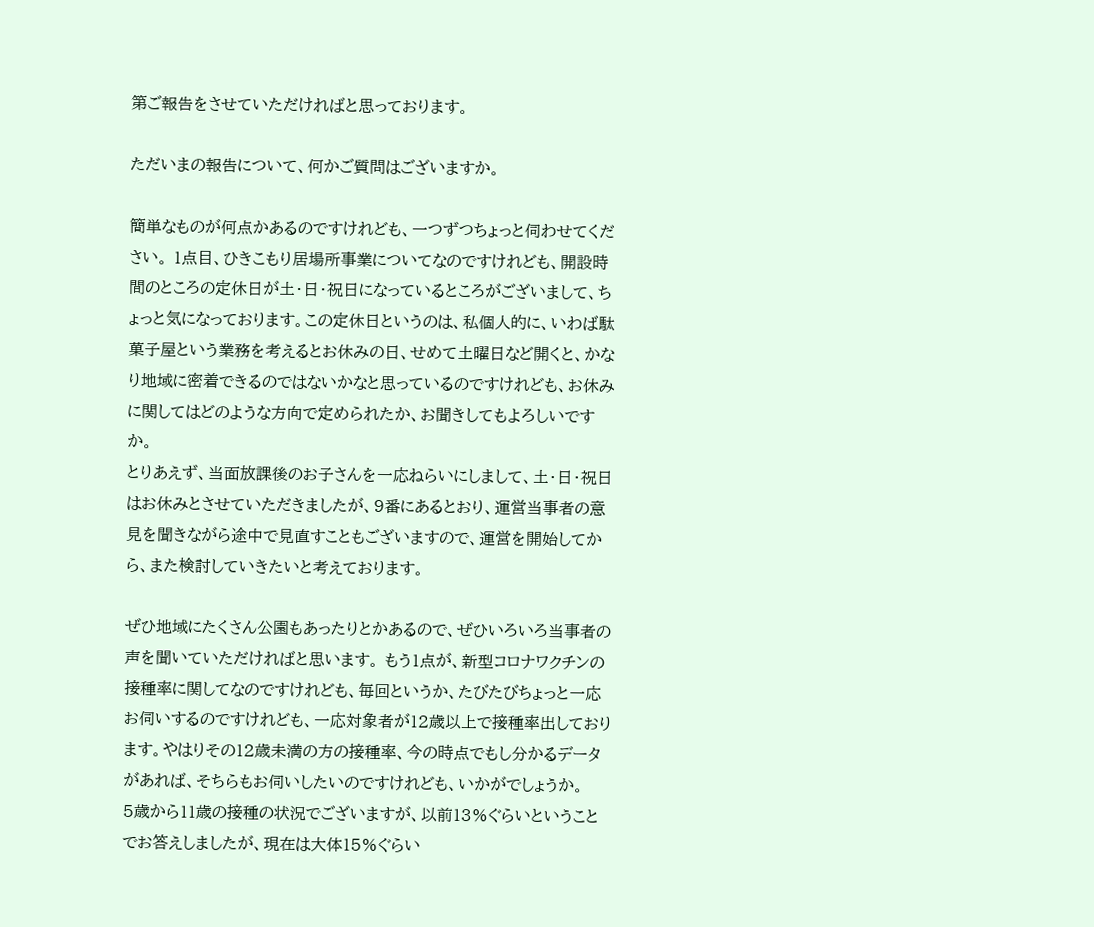第ご報告をさせていただければと思っております。

ただいまの報告について、何かご質問はございますか。

簡単なものが何点かあるのですけれども、一つずつちょっと伺わせてください。 1点目、ひきこもり居場所事業についてなのですけれども、開設時間のところの定休日が土・日・祝日になっているところがございまして、ちょっと気になっております。この定休日というのは、私個人的に、いわば駄菓子屋という業務を考えるとお休みの日、せめて土曜日など開くと、かなり地域に密着できるのではないかなと思っているのですけれども、お休みに関してはどのような方向で定められたか、お聞きしてもよろしいですか。
とりあえず、当面放課後のお子さんを一応ねらいにしまして、土・日・祝日はお休みとさせていただきましたが、9番にあるとおり、運営当事者の意見を聞きながら途中で見直すこともございますので、運営を開始してから、また検討していきたいと考えております。

ぜひ地域にたくさん公園もあったりとかあるので、ぜひいろいろ当事者の声を聞いていただければと思います。 もう1点が、新型コロナワクチンの接種率に関してなのですけれども、毎回というか、たびたびちょっと一応お伺いするのですけれども、一応対象者が12歳以上で接種率出しております。やはりその12歳未満の方の接種率、今の時点でもし分かるデータがあれば、そちらもお伺いしたいのですけれども、いかがでしょうか。
5歳から11歳の接種の状況でございますが、以前13%ぐらいということでお答えしましたが、現在は大体15%ぐらい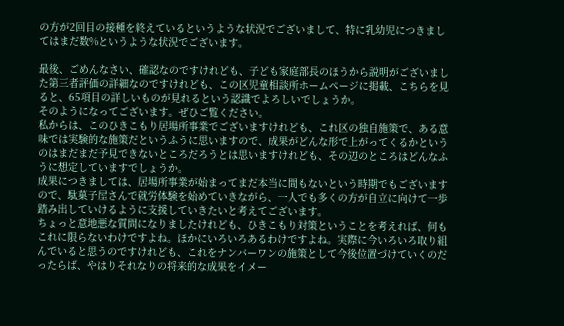の方が2回目の接種を終えているというような状況でございまして、特に乳幼児につきましてはまだ数%というような状況でございます。

最後、ごめんなさい、確認なのですけれども、子ども家庭部長のほうから説明がございました第三者評価の詳細なのですけれども、この区児童相談所ホームページに掲載、こちらを見ると、65項目の詳しいものが見れるという認識でよろしいでしょうか。
そのようになってございます。ぜひご覧ください。
私からは、このひきこもり居場所事業でございますけれども、これ区の独自施策で、ある意味では実験的な施策だというふうに思いますので、成果がどんな形で上がってくるかというのはまだまだ予見できないところだろうとは思いますけれども、その辺のところはどんなふうに想定していますでしょうか。
成果につきましては、居場所事業が始まってまだ本当に間もないという時期でもございますので、駄菓子屋さんで就労体験を始めていきながら、一人でも多くの方が自立に向けて一歩踏み出していけるように支援していきたいと考えてございます。
ちょっと意地悪な質問になりましたけれども、ひきこもり対策ということを考えれば、何もこれに限らないわけですよね。ほかにいろいろあるわけですよね。実際に今いろいろ取り組んでいると思うのですけれども、これをナンバーワンの施策として今後位置づけていくのだったらば、やはりそれなりの将来的な成果をイメー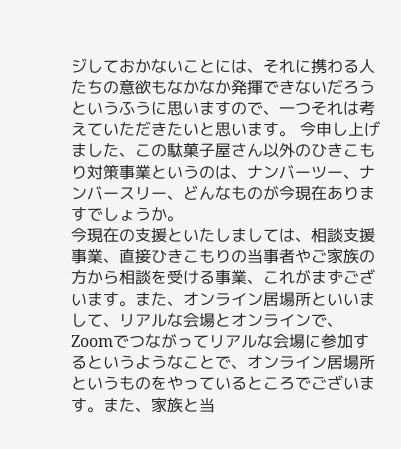ジしておかないことには、それに携わる人たちの意欲もなかなか発揮できないだろうというふうに思いますので、一つそれは考えていただきたいと思います。 今申し上げました、この駄菓子屋さん以外のひきこもり対策事業というのは、ナンバーツー、ナンバースリー、どんなものが今現在ありますでしょうか。
今現在の支援といたしましては、相談支援事業、直接ひきこもりの当事者やご家族の方から相談を受ける事業、これがまずございます。また、オンライン居場所といいまして、リアルな会場とオンラインで、Zoomでつながってリアルな会場に参加するというようなことで、オンライン居場所というものをやっているところでございます。また、家族と当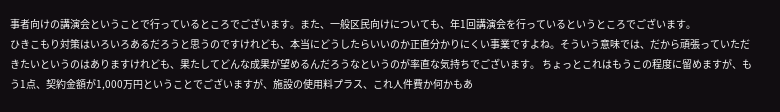事者向けの講演会ということで行っているところでございます。また、一般区民向けについても、年1回講演会を行っているというところでございます。
ひきこもり対策はいろいろあるだろうと思うのですけれども、本当にどうしたらいいのか正直分かりにくい事業ですよね。そういう意味では、だから頑張っていただきたいというのはありますけれども、果たしてどんな成果が望めるんだろうなというのが率直な気持ちでございます。 ちょっとこれはもうこの程度に留めますが、もう1点、契約金額が1,000万円ということでございますが、施設の使用料プラス、これ人件費か何かもあ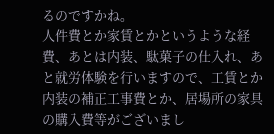るのですかね。
人件費とか家賃とかというような経費、あとは内装、駄菓子の仕入れ、あと就労体験を行いますので、工賃とか内装の補正工事費とか、居場所の家具の購入費等がございまし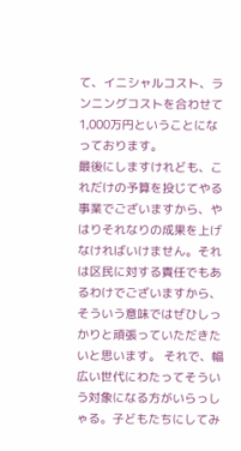て、イニシャルコスト、ランニングコストを合わせて1,000万円ということになっております。
最後にしますけれども、これだけの予算を投じてやる事業でございますから、やはりそれなりの成果を上げなければいけません。それは区民に対する責任でもあるわけでございますから、そういう意味ではぜひしっかりと頑張っていただきたいと思います。 それで、幅広い世代にわたってそういう対象になる方がいらっしゃる。子どもたちにしてみ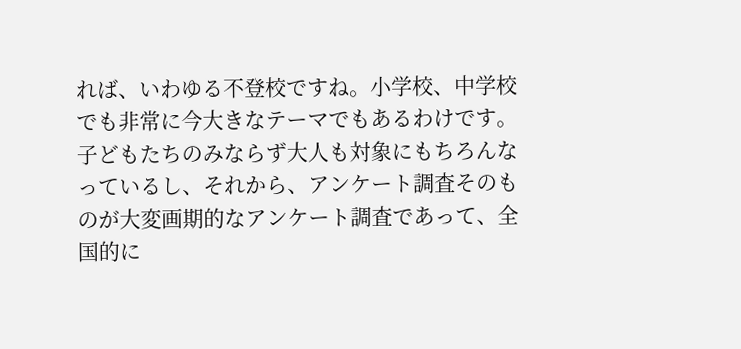れば、いわゆる不登校ですね。小学校、中学校でも非常に今大きなテーマでもあるわけです。子どもたちのみならず大人も対象にもちろんなっているし、それから、アンケート調査そのものが大変画期的なアンケート調査であって、全国的に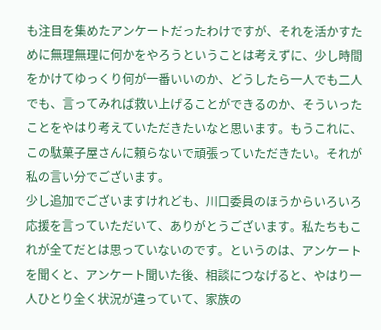も注目を集めたアンケートだったわけですが、それを活かすために無理無理に何かをやろうということは考えずに、少し時間をかけてゆっくり何が一番いいのか、どうしたら一人でも二人でも、言ってみれば救い上げることができるのか、そういったことをやはり考えていただきたいなと思います。もうこれに、この駄菓子屋さんに頼らないで頑張っていただきたい。それが私の言い分でございます。
少し追加でございますけれども、川口委員のほうからいろいろ応援を言っていただいて、ありがとうございます。私たちもこれが全てだとは思っていないのです。というのは、アンケートを聞くと、アンケート聞いた後、相談につなげると、やはり一人ひとり全く状況が違っていて、家族の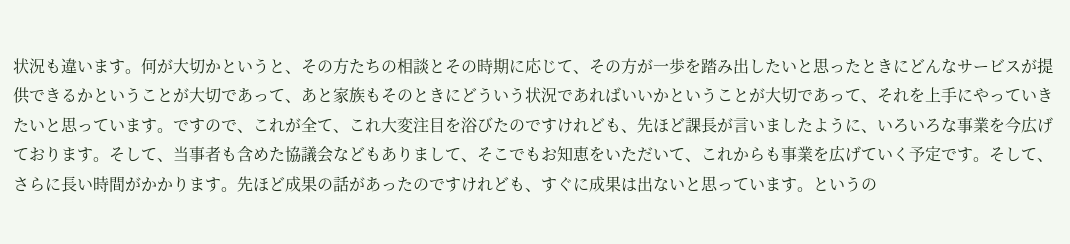状況も違います。何が大切かというと、その方たちの相談とその時期に応じて、その方が一歩を踏み出したいと思ったときにどんなサービスが提供できるかということが大切であって、あと家族もそのときにどういう状況であればいいかということが大切であって、それを上手にやっていきたいと思っています。ですので、これが全て、これ大変注目を浴びたのですけれども、先ほど課長が言いましたように、いろいろな事業を今広げております。そして、当事者も含めた協議会などもありまして、そこでもお知恵をいただいて、これからも事業を広げていく予定です。そして、さらに長い時間がかかります。先ほど成果の話があったのですけれども、すぐに成果は出ないと思っています。というの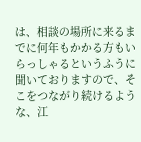は、相談の場所に来るまでに何年もかかる方もいらっしゃるというふうに聞いておりますので、そこをつながり続けるような、江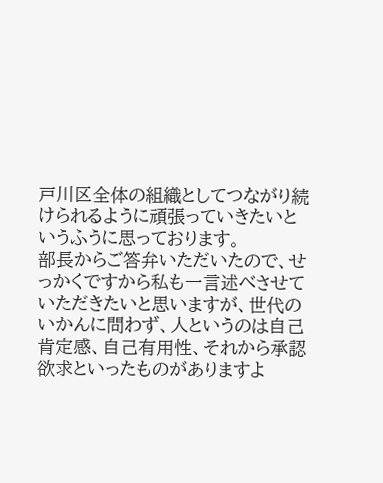戸川区全体の組織としてつながり続けられるように頑張っていきたいというふうに思っております。
部長からご答弁いただいたので、せっかくですから私も一言述べさせていただきたいと思いますが、世代のいかんに問わず、人というのは自己肯定感、自己有用性、それから承認欲求といったものがありますよ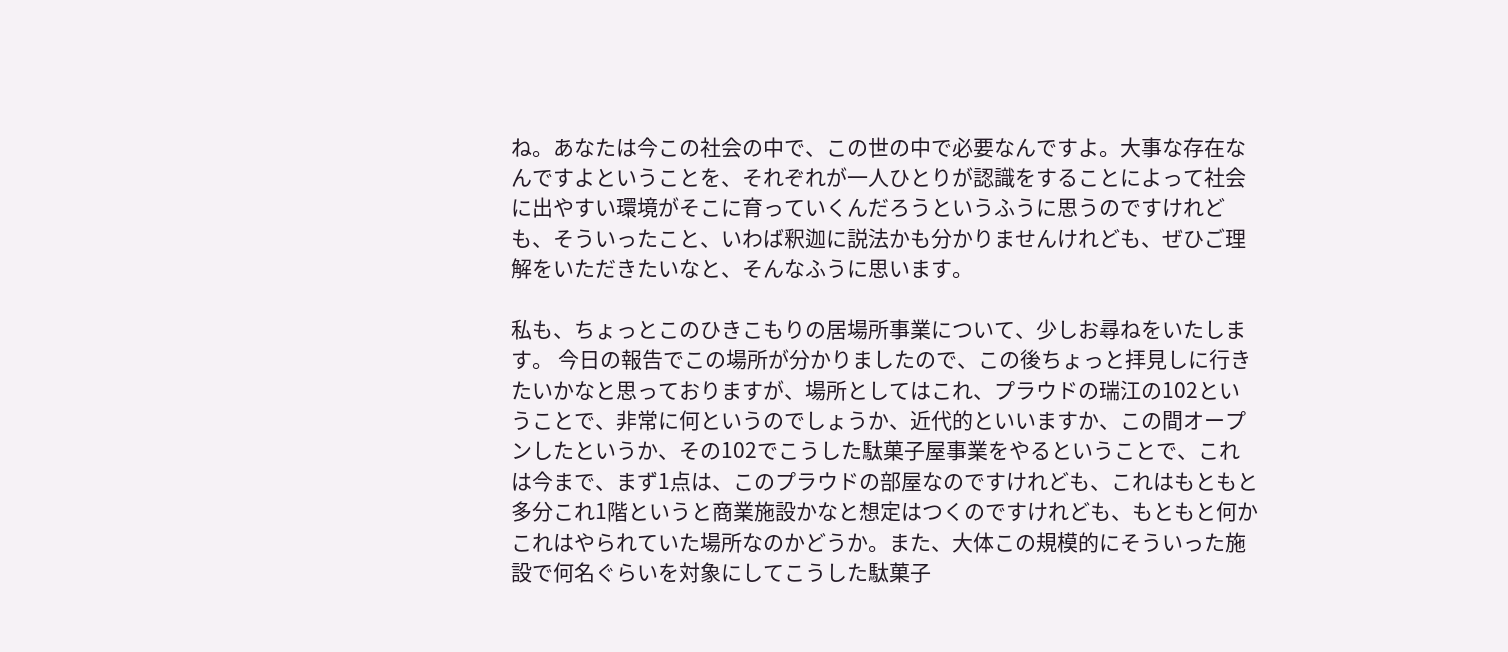ね。あなたは今この社会の中で、この世の中で必要なんですよ。大事な存在なんですよということを、それぞれが一人ひとりが認識をすることによって社会に出やすい環境がそこに育っていくんだろうというふうに思うのですけれども、そういったこと、いわば釈迦に説法かも分かりませんけれども、ぜひご理解をいただきたいなと、そんなふうに思います。

私も、ちょっとこのひきこもりの居場所事業について、少しお尋ねをいたします。 今日の報告でこの場所が分かりましたので、この後ちょっと拝見しに行きたいかなと思っておりますが、場所としてはこれ、プラウドの瑞江の102ということで、非常に何というのでしょうか、近代的といいますか、この間オープンしたというか、その102でこうした駄菓子屋事業をやるということで、これは今まで、まず1点は、このプラウドの部屋なのですけれども、これはもともと多分これ1階というと商業施設かなと想定はつくのですけれども、もともと何かこれはやられていた場所なのかどうか。また、大体この規模的にそういった施設で何名ぐらいを対象にしてこうした駄菓子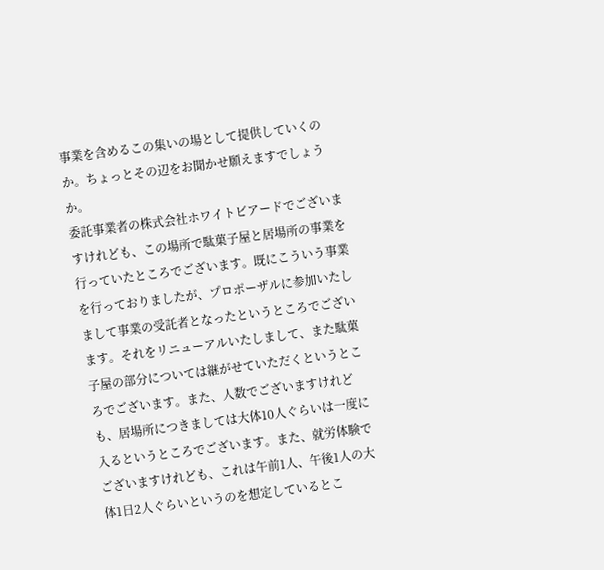事業を含めるこの集いの場として提供していくのか。ちょっとその辺をお聞かせ願えますでしょうか。
委託事業者の株式会社ホワイトビアードでございますけれども、この場所で駄菓子屋と居場所の事業を行っていたところでございます。既にこういう事業を行っておりましたが、プロポーザルに参加いたしまして事業の受託者となったというところでございます。それをリニューアルいたしまして、また駄菓子屋の部分については継がせていただくというところでございます。また、人数でございますけれども、居場所につきましては大体10人ぐらいは一度に入るというところでございます。また、就労体験でございますけれども、これは午前1人、午後1人の大体1日2人ぐらいというのを想定しているとこ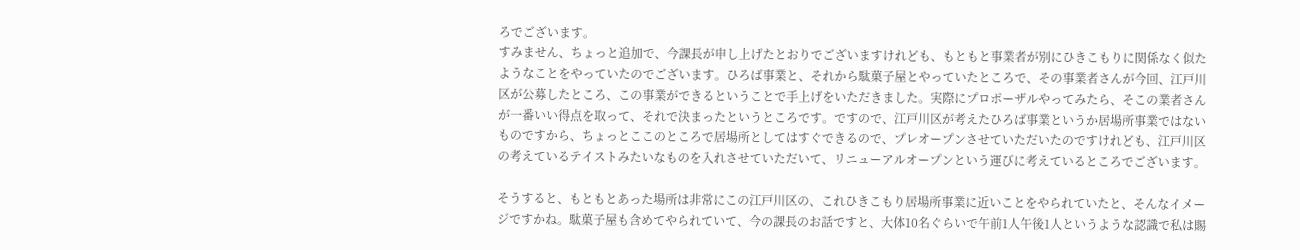ろでございます。
すみません、ちょっと追加で、今課長が申し上げたとおりでございますけれども、もともと事業者が別にひきこもりに関係なく似たようなことをやっていたのでございます。ひろば事業と、それから駄菓子屋とやっていたところで、その事業者さんが今回、江戸川区が公募したところ、この事業ができるということで手上げをいただきました。実際にプロポーザルやってみたら、そこの業者さんが一番いい得点を取って、それで決まったというところです。ですので、江戸川区が考えたひろば事業というか居場所事業ではないものですから、ちょっとここのところで居場所としてはすぐできるので、プレオープンさせていただいたのですけれども、江戸川区の考えているテイストみたいなものを入れさせていただいて、リニューアルオープンという運びに考えているところでございます。

そうすると、もともとあった場所は非常にこの江戸川区の、これひきこもり居場所事業に近いことをやられていたと、そんなイメージですかね。駄菓子屋も含めてやられていて、今の課長のお話ですと、大体10名ぐらいで午前1人午後1人というような認識で私は賜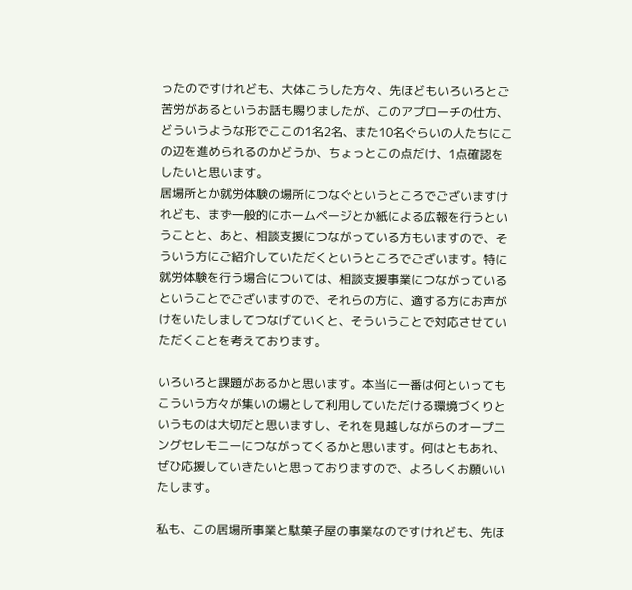ったのですけれども、大体こうした方々、先ほどもいろいろとご苦労があるというお話も賜りましたが、このアプローチの仕方、どういうような形でここの1名2名、また10名ぐらいの人たちにこの辺を進められるのかどうか、ちょっとこの点だけ、1点確認をしたいと思います。
居場所とか就労体験の場所につなぐというところでございますけれども、まず一般的にホームページとか紙による広報を行うということと、あと、相談支援につながっている方もいますので、そういう方にご紹介していただくというところでございます。特に就労体験を行う場合については、相談支援事業につながっているということでございますので、それらの方に、適する方にお声がけをいたしましてつなげていくと、そういうことで対応させていただくことを考えております。

いろいろと課題があるかと思います。本当に一番は何といってもこういう方々が集いの場として利用していただける環境づくりというものは大切だと思いますし、それを見越しながらのオープニングセレモニーにつながってくるかと思います。何はともあれ、ぜひ応援していきたいと思っておりますので、よろしくお願いいたします。

私も、この居場所事業と駄菓子屋の事業なのですけれども、先ほ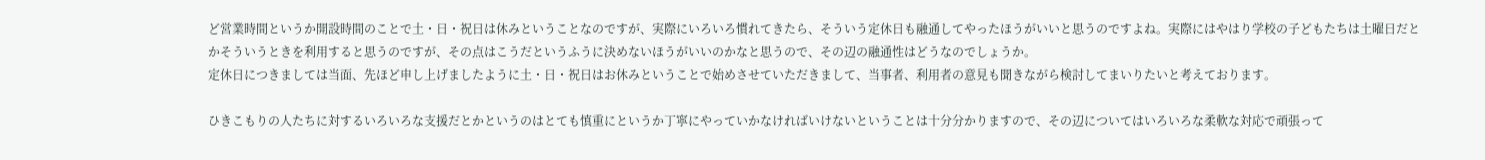ど営業時間というか開設時間のことで土・日・祝日は休みということなのですが、実際にいろいろ慣れてきたら、そういう定休日も融通してやったほうがいいと思うのですよね。実際にはやはり学校の子どもたちは土曜日だとかそういうときを利用すると思うのですが、その点はこうだというふうに決めないほうがいいのかなと思うので、その辺の融通性はどうなのでしょうか。
定休日につきましては当面、先ほど申し上げましたように土・日・祝日はお休みということで始めさせていただきまして、当事者、利用者の意見も聞きながら検討してまいりたいと考えております。

ひきこもりの人たちに対するいろいろな支援だとかというのはとても慎重にというか丁寧にやっていかなければいけないということは十分分かりますので、その辺についてはいろいろな柔軟な対応で頑張って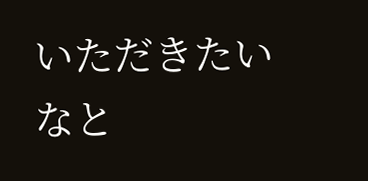いただきたいなと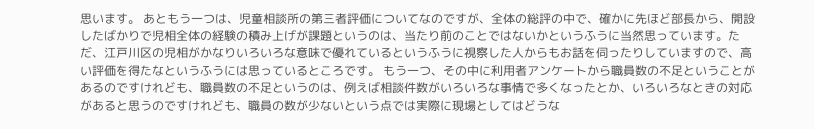思います。 あともう一つは、児童相談所の第三者評価についてなのですが、全体の総評の中で、確かに先ほど部長から、開設したばかりで児相全体の経験の積み上げが課題というのは、当たり前のことではないかというふうに当然思っています。ただ、江戸川区の児相がかなりいろいろな意味で優れているというふうに視察した人からもお話を伺ったりしていますので、高い評価を得たなというふうには思っているところです。 もう一つ、その中に利用者アンケートから職員数の不足ということがあるのですけれども、職員数の不足というのは、例えば相談件数がいろいろな事情で多くなったとか、いろいろなときの対応があると思うのですけれども、職員の数が少ないという点では実際に現場としてはどうな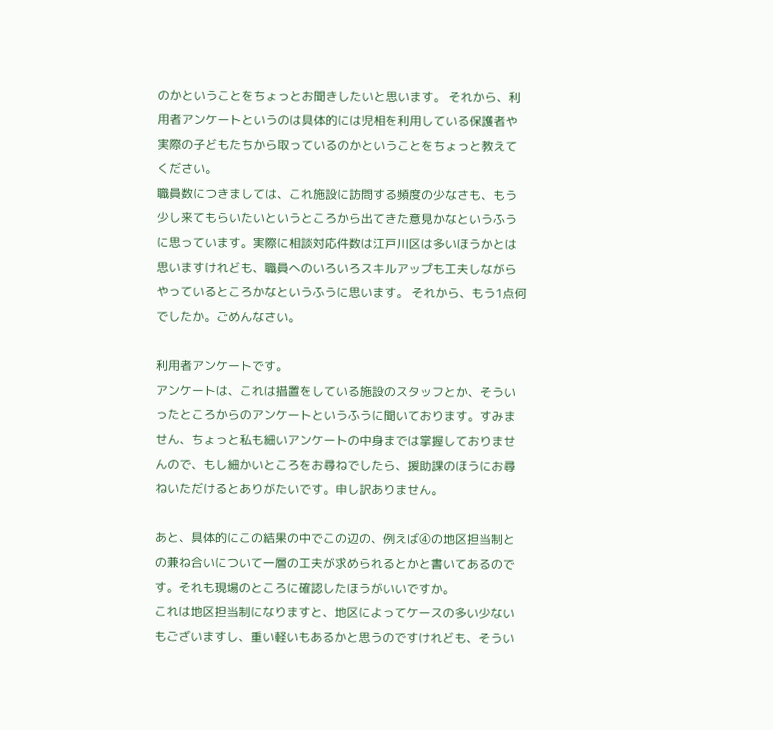のかということをちょっとお聞きしたいと思います。 それから、利用者アンケートというのは具体的には児相を利用している保護者や実際の子どもたちから取っているのかということをちょっと教えてください。
職員数につきましては、これ施設に訪問する頻度の少なさも、もう少し来てもらいたいというところから出てきた意見かなというふうに思っています。実際に相談対応件数は江戸川区は多いほうかとは思いますけれども、職員へのいろいろスキルアップも工夫しながらやっているところかなというふうに思います。 それから、もう1点何でしたか。ごめんなさい。

利用者アンケートです。
アンケートは、これは措置をしている施設のスタッフとか、そういったところからのアンケートというふうに聞いております。すみません、ちょっと私も細いアンケートの中身までは掌握しておりませんので、もし細かいところをお尋ねでしたら、援助課のほうにお尋ねいただけるとありがたいです。申し訳ありません。

あと、具体的にこの結果の中でこの辺の、例えば④の地区担当制との兼ね合いについて一層の工夫が求められるとかと書いてあるのです。それも現場のところに確認したほうがいいですか。
これは地区担当制になりますと、地区によってケースの多い少ないもございますし、重い軽いもあるかと思うのですけれども、そうい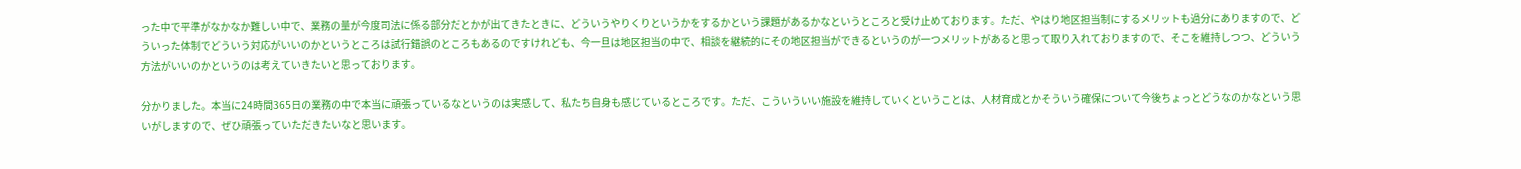った中で平準がなかなか難しい中で、業務の量が今度司法に係る部分だとかが出てきたときに、どういうやりくりというかをするかという課題があるかなというところと受け止めております。ただ、やはり地区担当制にするメリットも過分にありますので、どういった体制でどういう対応がいいのかというところは試行錯誤のところもあるのですけれども、今一旦は地区担当の中で、相談を継続的にその地区担当ができるというのが一つメリットがあると思って取り入れておりますので、そこを維持しつつ、どういう方法がいいのかというのは考えていきたいと思っております。

分かりました。本当に24時間365日の業務の中で本当に頑張っているなというのは実感して、私たち自身も感じているところです。ただ、こういういい施設を維持していくということは、人材育成とかそういう確保について今後ちょっとどうなのかなという思いがしますので、ぜひ頑張っていただきたいなと思います。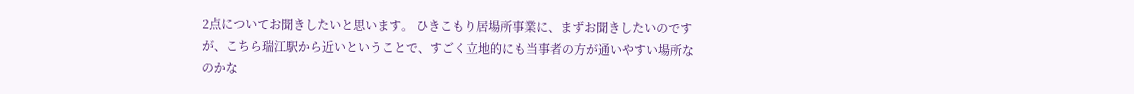2点についてお聞きしたいと思います。 ひきこもり居場所事業に、まずお聞きしたいのですが、こちら瑞江駅から近いということで、すごく立地的にも当事者の方が通いやすい場所なのかな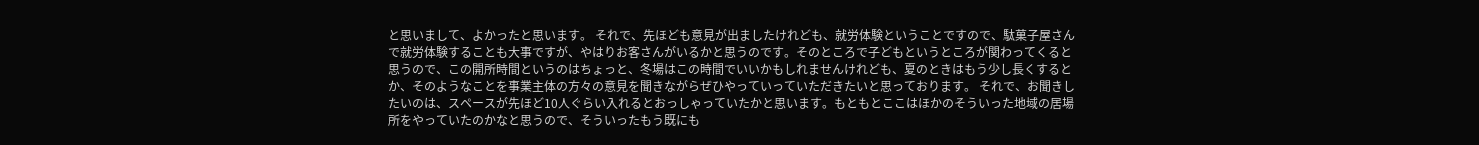と思いまして、よかったと思います。 それで、先ほども意見が出ましたけれども、就労体験ということですので、駄菓子屋さんで就労体験することも大事ですが、やはりお客さんがいるかと思うのです。そのところで子どもというところが関わってくると思うので、この開所時間というのはちょっと、冬場はこの時間でいいかもしれませんけれども、夏のときはもう少し長くするとか、そのようなことを事業主体の方々の意見を聞きながらぜひやっていっていただきたいと思っております。 それで、お聞きしたいのは、スペースが先ほど10人ぐらい入れるとおっしゃっていたかと思います。もともとここはほかのそういった地域の居場所をやっていたのかなと思うので、そういったもう既にも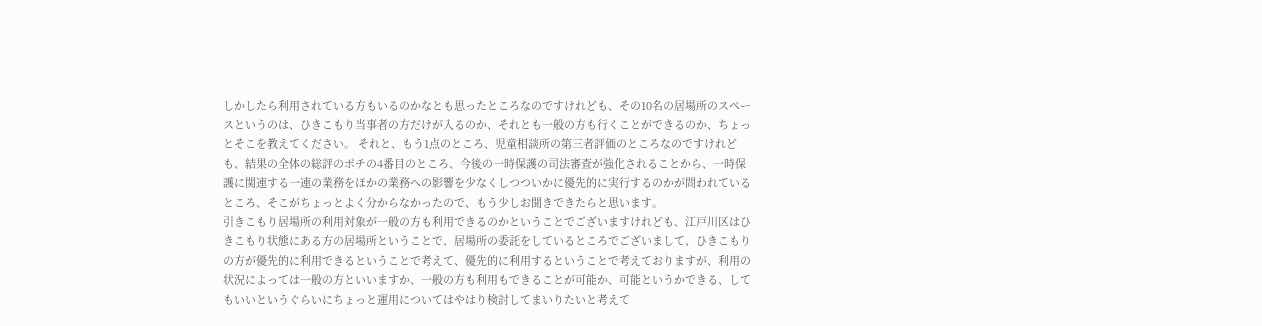しかしたら利用されている方もいるのかなとも思ったところなのですけれども、その10名の居場所のスペースというのは、ひきこもり当事者の方だけが入るのか、それとも一般の方も行くことができるのか、ちょっとそこを教えてください。 それと、もう1点のところ、児童相談所の第三者評価のところなのですけれども、結果の全体の総評のポチの4番目のところ、今後の一時保護の司法審査が強化されることから、一時保護に関連する一連の業務をほかの業務への影響を少なくしつついかに優先的に実行するのかが問われているところ、そこがちょっとよく分からなかったので、もう少しお聞きできたらと思います。
引きこもり居場所の利用対象が一般の方も利用できるのかということでございますけれども、江戸川区はひきこもり状態にある方の居場所ということで、居場所の委託をしているところでございまして、ひきこもりの方が優先的に利用できるということで考えて、優先的に利用するということで考えておりますが、利用の状況によっては一般の方といいますか、一般の方も利用もできることが可能か、可能というかできる、してもいいというぐらいにちょっと運用についてはやはり検討してまいりたいと考えて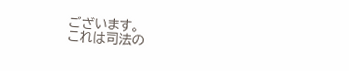ございます。
これは司法の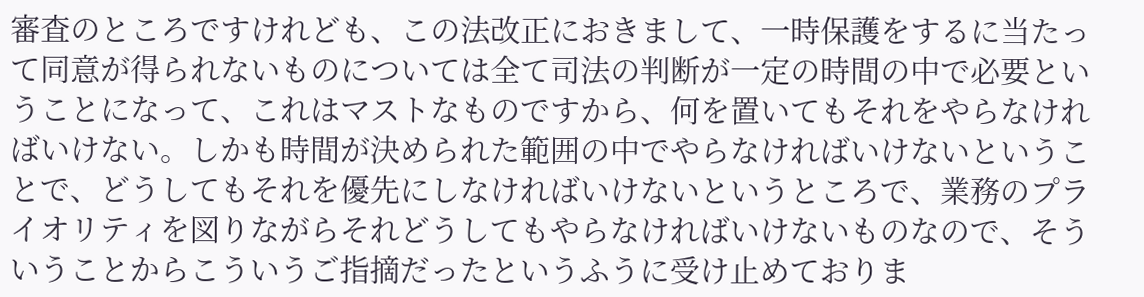審査のところですけれども、この法改正におきまして、一時保護をするに当たって同意が得られないものについては全て司法の判断が一定の時間の中で必要ということになって、これはマストなものですから、何を置いてもそれをやらなければいけない。しかも時間が決められた範囲の中でやらなければいけないということで、どうしてもそれを優先にしなければいけないというところで、業務のプライオリティを図りながらそれどうしてもやらなければいけないものなので、そういうことからこういうご指摘だったというふうに受け止めておりま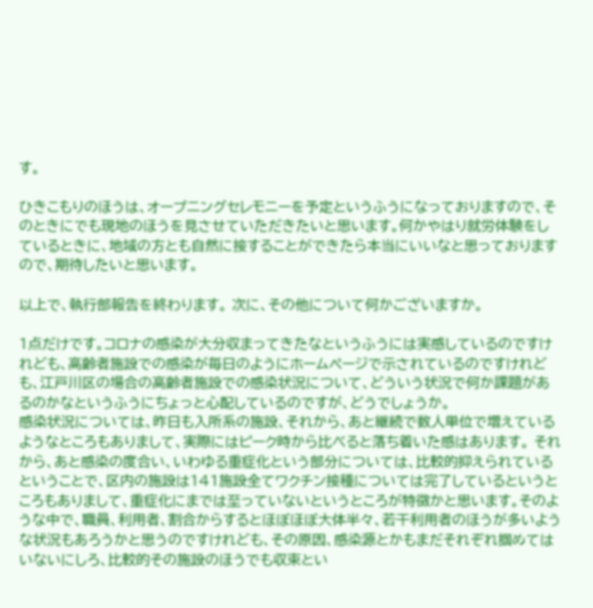す。

ひきこもりのほうは、オープニングセレモニーを予定というふうになっておりますので、そのときにでも現地のほうを見させていただきたいと思います。何かやはり就労体験をしているときに、地域の方とも自然に接することができたら本当にいいなと思っておりますので、期待したいと思います。

以上で、執行部報告を終わります。 次に、その他について何かございますか。

1点だけです。コロナの感染が大分収まってきたなというふうには実感しているのですけれども、高齢者施設での感染が毎日のようにホームページで示されているのですけれども、江戸川区の場合の高齢者施設での感染状況について、どういう状況で何か課題があるのかなというふうにちょっと心配しているのですが、どうでしょうか。
感染状況については、昨日も入所系の施設、それから、あと継続で数人単位で増えているようなところもありまして、実際にはピーク時から比べると落ち着いた感はあります。 それから、あと感染の度合い、いわゆる重症化という部分については、比較的抑えられているということで、区内の施設は141施設全てワクチン接種については完了しているというところもありまして、重症化にまでは至っていないというところが特徴かと思います。そのような中で、職員、利用者、割合からするとほぼほぼ大体半々、若干利用者のほうが多いような状況もあろうかと思うのですけれども、その原因、感染源とかもまだそれぞれ掴めてはいないにしろ、比較的その施設のほうでも収束とい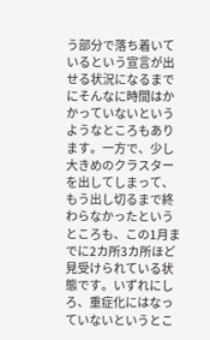う部分で落ち着いているという宣言が出せる状況になるまでにそんなに時間はかかっていないというようなところもあります。一方で、少し大きめのクラスターを出してしまって、もう出し切るまで終わらなかったというところも、この1月までに2カ所3カ所ほど見受けられている状態です。いずれにしろ、重症化にはなっていないというとこ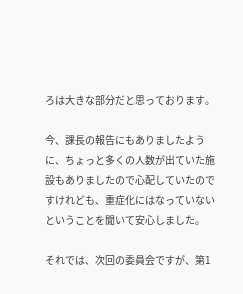ろは大きな部分だと思っております。

今、課長の報告にもありましたように、ちょっと多くの人数が出ていた施設もありましたので心配していたのですけれども、重症化にはなっていないということを聞いて安心しました。

それでは、次回の委員会ですが、第1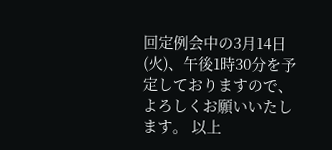回定例会中の3月14日(火)、午後1時30分を予定しておりますので、よろしくお願いいたします。 以上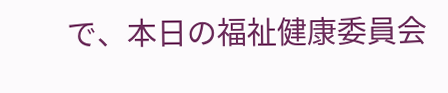で、本日の福祉健康委員会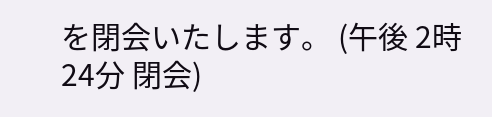を閉会いたします。 (午後 2時24分 閉会)